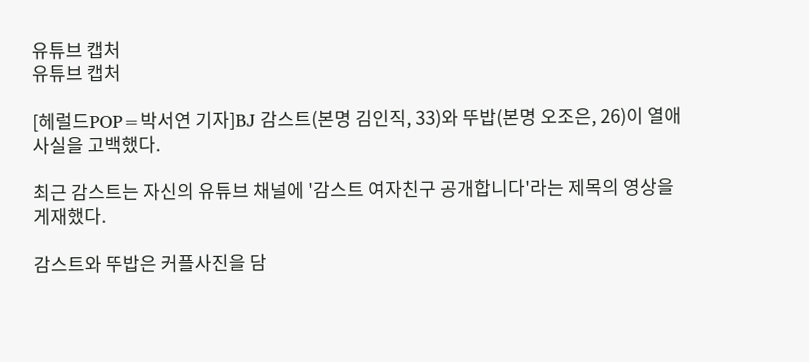유튜브 캡처
유튜브 캡처

[헤럴드POP=박서연 기자]BJ 감스트(본명 김인직, 33)와 뚜밥(본명 오조은, 26)이 열애 사실을 고백했다.

최근 감스트는 자신의 유튜브 채널에 '감스트 여자친구 공개합니다'라는 제목의 영상을 게재했다.

감스트와 뚜밥은 커플사진을 담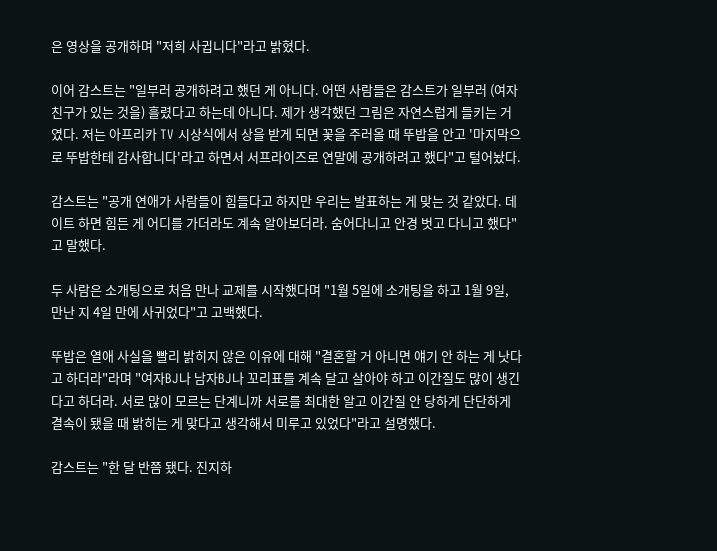은 영상을 공개하며 "저희 사귑니다"라고 밝혔다.

이어 감스트는 "일부러 공개하려고 했던 게 아니다. 어떤 사람들은 감스트가 일부러 (여자친구가 있는 것을) 흘렸다고 하는데 아니다. 제가 생각했던 그림은 자연스럽게 들키는 거였다. 저는 아프리카 TV 시상식에서 상을 받게 되면 꽃을 주러올 때 뚜밥을 안고 '마지막으로 뚜밥한테 감사합니다'라고 하면서 서프라이즈로 연말에 공개하려고 했다"고 털어놨다.

감스트는 "공개 연애가 사람들이 힘들다고 하지만 우리는 발표하는 게 맞는 것 같았다. 데이트 하면 힘든 게 어디를 가더라도 계속 알아보더라. 숨어다니고 안경 벗고 다니고 했다"고 말했다.

두 사람은 소개팅으로 처음 만나 교제를 시작했다며 "1월 5일에 소개팅을 하고 1월 9일, 만난 지 4일 만에 사귀었다"고 고백했다.

뚜밥은 열애 사실을 빨리 밝히지 않은 이유에 대해 "결혼할 거 아니면 얘기 안 하는 게 낫다고 하더라"라며 "여자BJ나 남자BJ나 꼬리표를 계속 달고 살아야 하고 이간질도 많이 생긴다고 하더라. 서로 많이 모르는 단계니까 서로를 최대한 알고 이간질 안 당하게 단단하게 결속이 됐을 때 밝히는 게 맞다고 생각해서 미루고 있었다"라고 설명했다.

감스트는 "한 달 반쯤 됐다. 진지하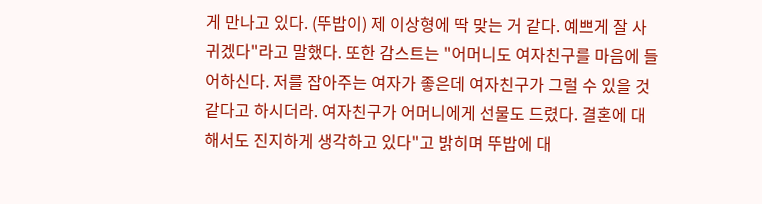게 만나고 있다. (뚜밥이) 제 이상형에 딱 맞는 거 같다. 예쁘게 잘 사귀겠다"라고 말했다. 또한 감스트는 "어머니도 여자친구를 마음에 들어하신다. 저를 잡아주는 여자가 좋은데 여자친구가 그럴 수 있을 것 같다고 하시더라. 여자친구가 어머니에게 선물도 드렸다. 결혼에 대해서도 진지하게 생각하고 있다"고 밝히며 뚜밥에 대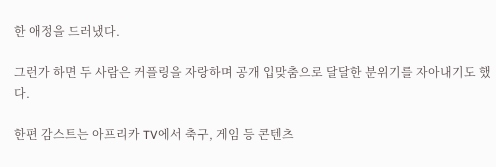한 애정을 드러냈다.

그런가 하면 두 사람은 커플링을 자랑하며 공개 입맞춤으로 달달한 분위기를 자아내기도 했다.

한편 감스트는 아프리카 TV에서 축구, 게임 등 콘텐츠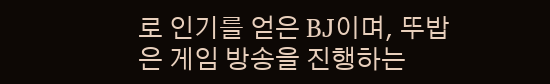로 인기를 얻은 BJ이며, 뚜밥은 게임 방송을 진행하는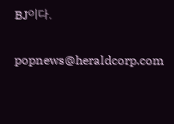BJ이다.


popnews@heraldcorp.com